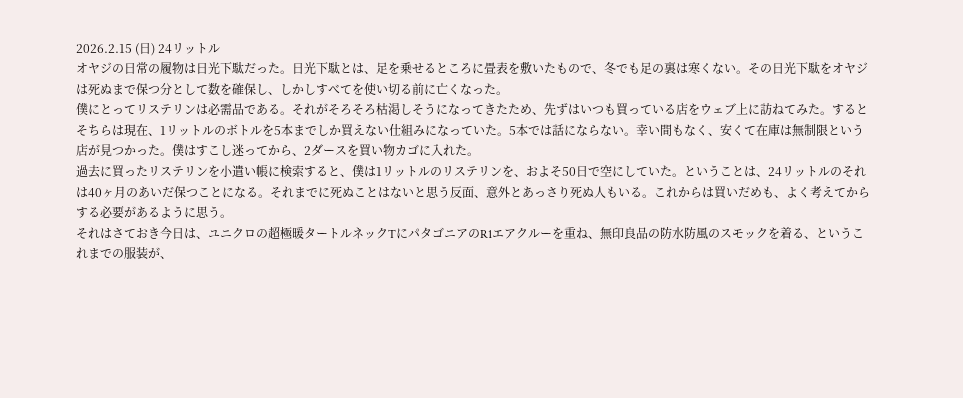2026.2.15 (日) 24リットル
オヤジの日常の履物は日光下駄だった。日光下駄とは、足を乗せるところに畳表を敷いたもので、冬でも足の裏は寒くない。その日光下駄をオヤジは死ぬまで保つ分として数を確保し、しかしすべてを使い切る前に亡くなった。
僕にとってリステリンは必需品である。それがそろそろ枯渇しそうになってきたため、先ずはいつも買っている店をウェブ上に訪ねてみた。するとそちらは現在、1リットルのボトルを5本までしか買えない仕組みになっていた。5本では話にならない。幸い間もなく、安くて在庫は無制限という店が見つかった。僕はすこし迷ってから、2ダースを買い物カゴに入れた。
過去に買ったリステリンを小遣い帳に検索すると、僕は1リットルのリステリンを、およそ50日で空にしていた。ということは、24リットルのそれは40ヶ月のあいだ保つことになる。それまでに死ぬことはないと思う反面、意外とあっさり死ぬ人もいる。これからは買いだめも、よく考えてからする必要があるように思う。
それはさておき今日は、ユニクロの超極暖タートルネックTにパタゴニアのR1エアクルーを重ね、無印良品の防水防風のスモックを着る、というこれまでの服装が、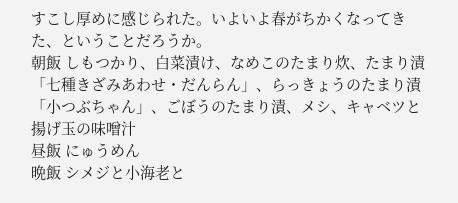すこし厚めに感じられた。いよいよ春がちかくなってきた、ということだろうか。
朝飯 しもつかり、白菜漬け、なめこのたまり炊、たまり漬「七種きざみあわせ・だんらん」、らっきょうのたまり漬「小つぶちゃん」、ごぼうのたまり漬、メシ、キャベツと揚げ玉の味噌汁
昼飯 にゅうめん
晩飯 シメジと小海老と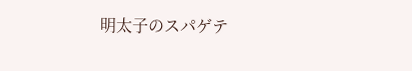明太子のスパゲテ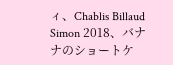ィ、Chablis Billaud Simon 2018、バナナのショートケ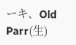ーキ、Old Parr(生)